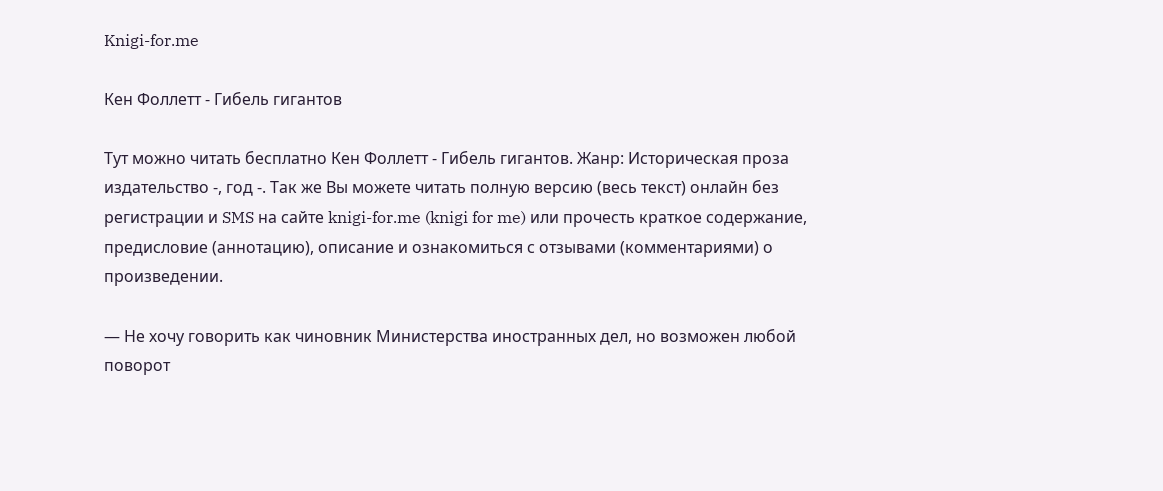Knigi-for.me

Кен Фоллетт - Гибель гигантов

Тут можно читать бесплатно Кен Фоллетт - Гибель гигантов. Жанр: Историческая проза издательство -, год -. Так же Вы можете читать полную версию (весь текст) онлайн без регистрации и SMS на сайте knigi-for.me (knigi for me) или прочесть краткое содержание, предисловие (аннотацию), описание и ознакомиться с отзывами (комментариями) о произведении.

— Не хочу говорить как чиновник Министерства иностранных дел, но возможен любой поворот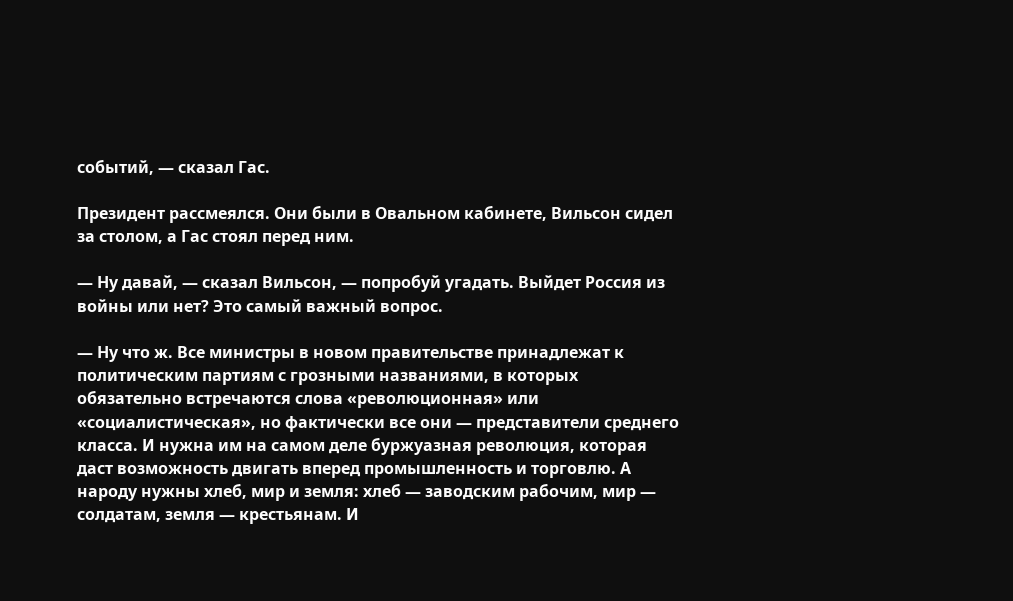событий, — сказал Гас.

Президент рассмеялся. Они были в Овальном кабинете, Вильсон сидел за столом, а Гас стоял перед ним.

— Ну давай, — сказал Вильсон, — попробуй угадать. Выйдет Россия из войны или нет? Это самый важный вопрос.

— Ну что ж. Все министры в новом правительстве принадлежат к политическим партиям с грозными названиями, в которых обязательно встречаются слова «революционная» или «социалистическая», но фактически все они — представители среднего класса. И нужна им на самом деле буржуазная революция, которая даст возможность двигать вперед промышленность и торговлю. А народу нужны хлеб, мир и земля: хлеб — заводским рабочим, мир — солдатам, земля — крестьянам. И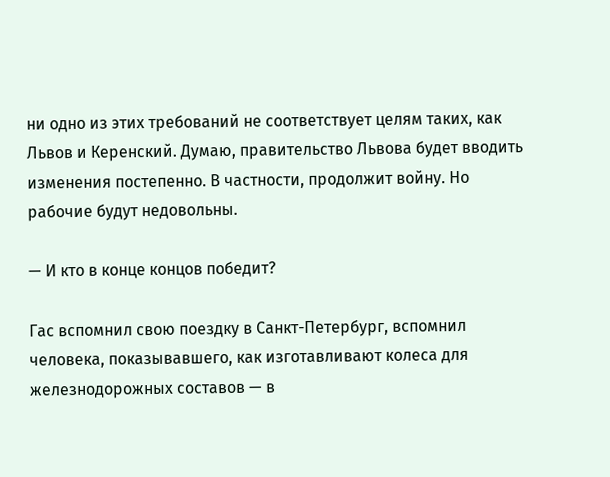ни одно из этих требований не соответствует целям таких, как Львов и Керенский. Думаю, правительство Львова будет вводить изменения постепенно. В частности, продолжит войну. Но рабочие будут недовольны.

— И кто в конце концов победит?

Гас вспомнил свою поездку в Санкт-Петербург, вспомнил человека, показывавшего, как изготавливают колеса для железнодорожных составов — в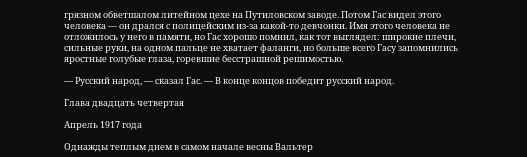грязном обветшалом литейном цехе на Путиловском заводе. Потом Гас видел этого человека — он дрался с полицейским из-за какой-то девчонки. Имя этого человека не отложилось у него в памяти, но Гас хорошо помнил, как тот выглядел: широкие плечи, сильные руки, на одном пальце не хватает фаланги, но больше всего Гасу запомнились яростные голубые глаза, горевшие бесстрашной решимостью.

— Русский народ, — сказал Гас. — В конце концов победит русский народ.

Глава двадцать четвертая

Апрель 1917 года

Однажды теплым днем в самом начале весны Вальтер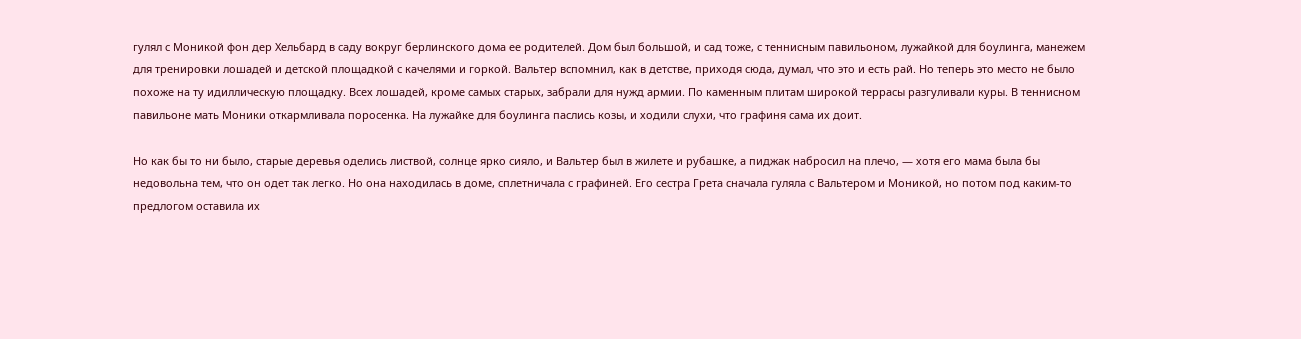гулял с Моникой фон дер Хельбард в саду вокруг берлинского дома ее родителей. Дом был большой, и сад тоже, с теннисным павильоном, лужайкой для боулинга, манежем для тренировки лошадей и детской площадкой с качелями и горкой. Вальтер вспомнил, как в детстве, приходя сюда, думал, что это и есть рай. Но теперь это место не было похоже на ту идиллическую площадку. Всех лошадей, кроме самых старых, забрали для нужд армии. По каменным плитам широкой террасы разгуливали куры. В теннисном павильоне мать Моники откармливала поросенка. На лужайке для боулинга паслись козы, и ходили слухи, что графиня сама их доит.

Но как бы то ни было, старые деревья оделись листвой, солнце ярко сияло, и Вальтер был в жилете и рубашке, а пиджак набросил на плечо, — хотя его мама была бы недовольна тем, что он одет так легко. Но она находилась в доме, сплетничала с графиней. Его сестра Грета сначала гуляла с Вальтером и Моникой, но потом под каким-то предлогом оставила их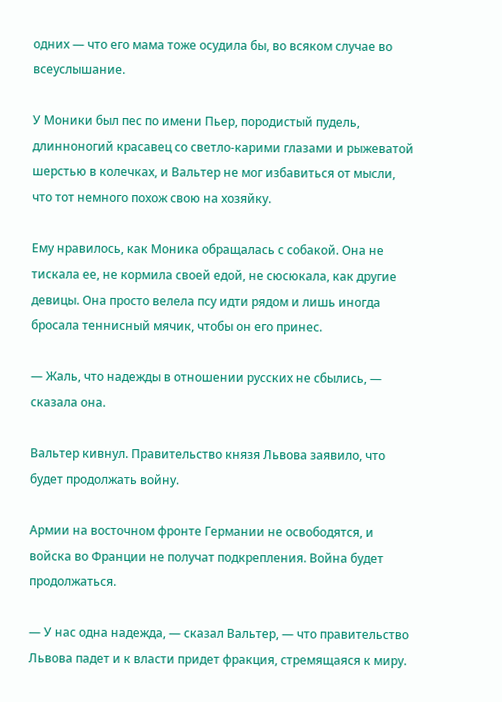одних — что его мама тоже осудила бы, во всяком случае во всеуслышание.

У Моники был пес по имени Пьер, породистый пудель, длинноногий красавец со светло-карими глазами и рыжеватой шерстью в колечках, и Вальтер не мог избавиться от мысли, что тот немного похож свою на хозяйку.

Ему нравилось, как Моника обращалась с собакой. Она не тискала ее, не кормила своей едой, не сюсюкала, как другие девицы. Она просто велела псу идти рядом и лишь иногда бросала теннисный мячик, чтобы он его принес.

— Жаль, что надежды в отношении русских не сбылись, — сказала она.

Вальтер кивнул. Правительство князя Львова заявило, что будет продолжать войну.

Армии на восточном фронте Германии не освободятся, и войска во Франции не получат подкрепления. Война будет продолжаться.

— У нас одна надежда, — сказал Вальтер, — что правительство Львова падет и к власти придет фракция, стремящаяся к миру.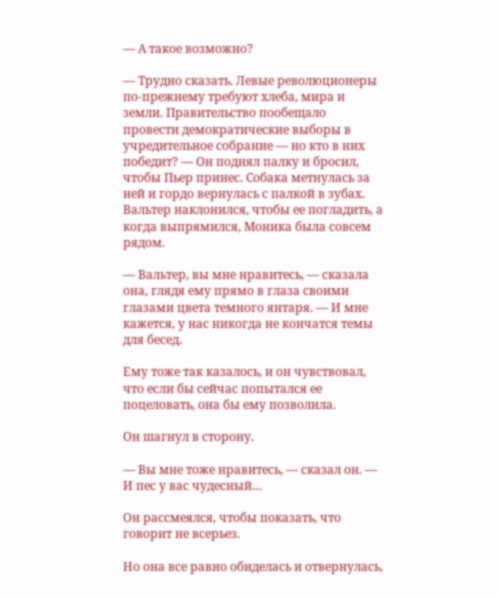— А такое возможно?

— Трудно сказать. Левые революционеры по-прежнему требуют хлеба, мира и земли. Правительство пообещало провести демократические выборы в учредительное собрание — но кто в них победит? — Он поднял палку и бросил, чтобы Пьер принес. Собака метнулась за ней и гордо вернулась с палкой в зубах. Вальтер наклонился, чтобы ее погладить, а когда выпрямился, Моника была совсем рядом.

— Вальтер, вы мне нравитесь, — сказала она, глядя ему прямо в глаза своими глазами цвета темного янтаря. — И мне кажется, у нас никогда не кончатся темы для бесед.

Ему тоже так казалось, и он чувствовал, что если бы сейчас попытался ее поцеловать, она бы ему позволила.

Он шагнул в сторону.

— Вы мне тоже нравитесь, — сказал он. — И пес у вас чудесный…

Он рассмеялся, чтобы показать, что говорит не всерьез.

Но она все равно обиделась и отвернулась,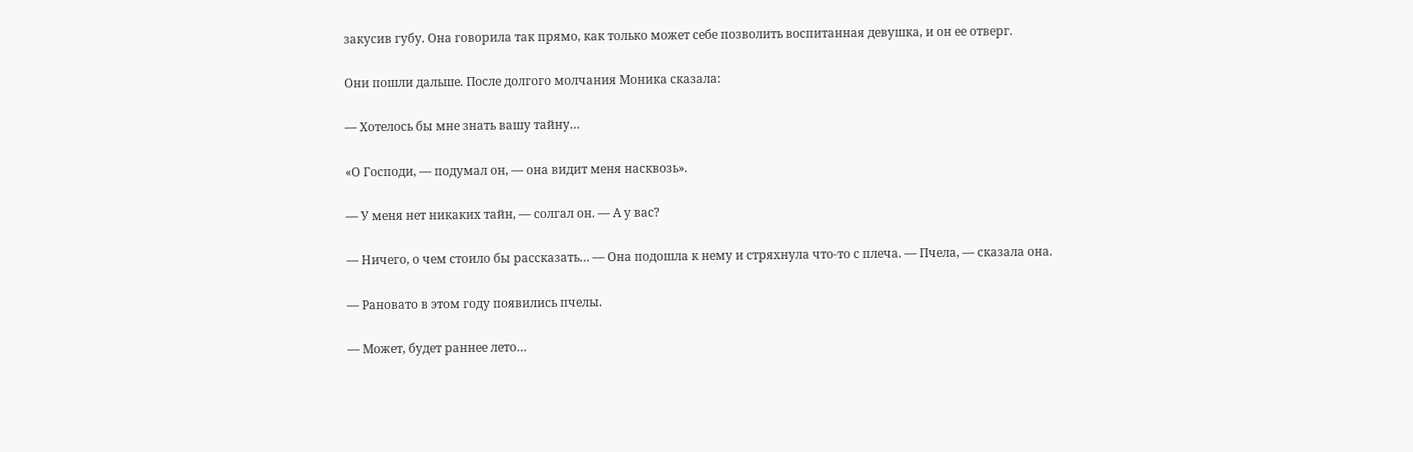закусив губу. Она говорила так прямо, как только может себе позволить воспитанная девушка, и он ее отверг.

Они пошли дальше. После долгого молчания Моника сказала:

— Хотелось бы мне знать вашу тайну…

«О Господи, — подумал он, — она видит меня насквозь».

— У меня нет никаких тайн, — солгал он. — А у вас?

— Ничего, о чем стоило бы рассказать… — Она подошла к нему и стряхнула что-то с плеча. — Пчела, — сказала она.

— Рановато в этом году появились пчелы.

— Может, будет раннее лето…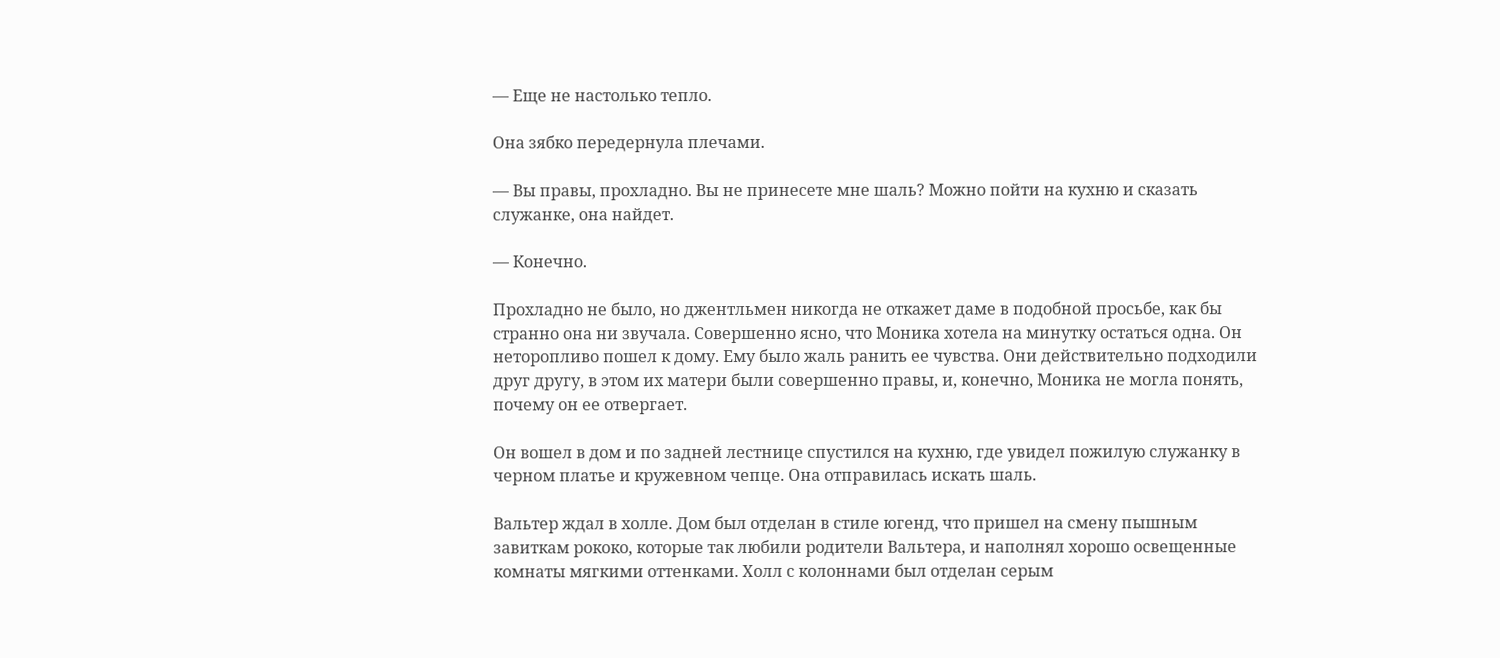— Еще не настолько тепло.

Она зябко передернула плечами.

— Вы правы, прохладно. Вы не принесете мне шаль? Можно пойти на кухню и сказать служанке, она найдет.

— Конечно.

Прохладно не было, но джентльмен никогда не откажет даме в подобной просьбе, как бы странно она ни звучала. Совершенно ясно, что Моника хотела на минутку остаться одна. Он неторопливо пошел к дому. Ему было жаль ранить ее чувства. Они действительно подходили друг другу, в этом их матери были совершенно правы, и, конечно, Моника не могла понять, почему он ее отвергает.

Он вошел в дом и по задней лестнице спустился на кухню, где увидел пожилую служанку в черном платье и кружевном чепце. Она отправилась искать шаль.

Вальтер ждал в холле. Дом был отделан в стиле югенд, что пришел на смену пышным завиткам рококо, которые так любили родители Вальтера, и наполнял хорошо освещенные комнаты мягкими оттенками. Холл с колоннами был отделан серым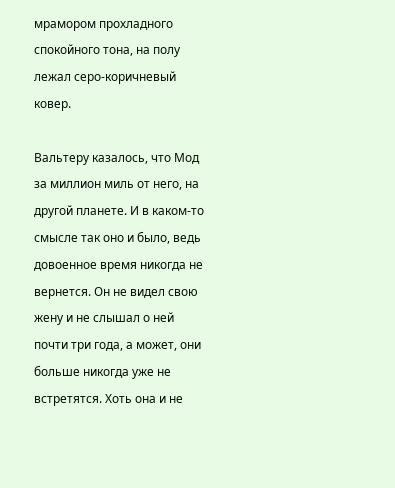мрамором прохладного спокойного тона, на полу лежал серо-коричневый ковер.

Вальтеру казалось, что Мод за миллион миль от него, на другой планете. И в каком-то смысле так оно и было, ведь довоенное время никогда не вернется. Он не видел свою жену и не слышал о ней почти три года, а может, они больше никогда уже не встретятся. Хоть она и не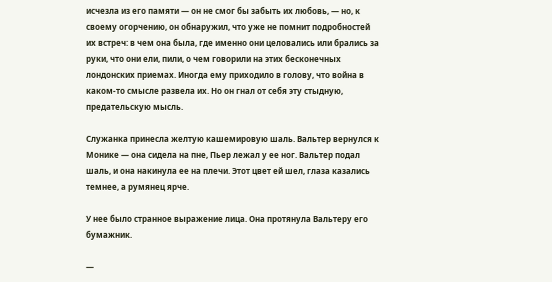исчезла из его памяти — он не смог бы забыть их любовь, — но, к своему огорчению, он обнаружил, что уже не помнит подробностей их встреч: в чем она была, где именно они целовались или брались за руки, что они ели, пили, о чем говорили на этих бесконечных лондонских приемах. Иногда ему приходило в голову, что война в каком-то смысле развела их. Но он гнал от себя эту стыдную, предательскую мысль.

Служанка принесла желтую кашемировую шаль. Вальтер вернулся к Монике — она сидела на пне, Пьер лежал у ее ног. Вальтер подал шаль, и она накинула ее на плечи. Этот цвет ей шел, глаза казались темнее, а румянец ярче.

У нее было странное выражение лица. Она протянула Вальтеру его бумажник.

—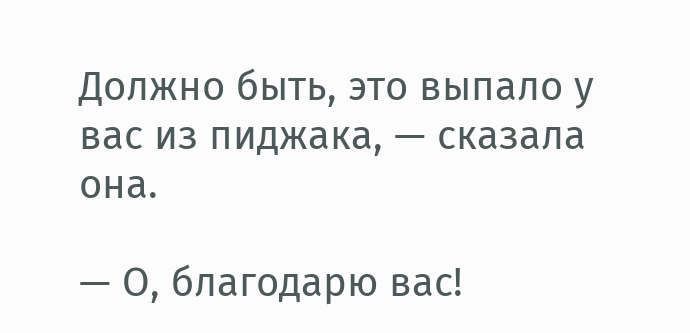Должно быть, это выпало у вас из пиджака, — сказала она.

— О, благодарю вас!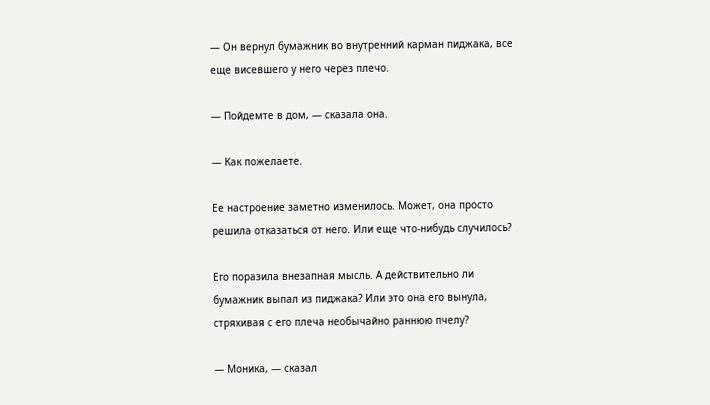— Он вернул бумажник во внутренний карман пиджака, все еще висевшего у него через плечо.

— Пойдемте в дом, — сказала она.

— Как пожелаете.

Ее настроение заметно изменилось. Может, она просто решила отказаться от него. Или еще что-нибудь случилось?

Его поразила внезапная мысль. А действительно ли бумажник выпал из пиджака? Или это она его вынула, стряхивая с его плеча необычайно раннюю пчелу?

— Моника, — сказал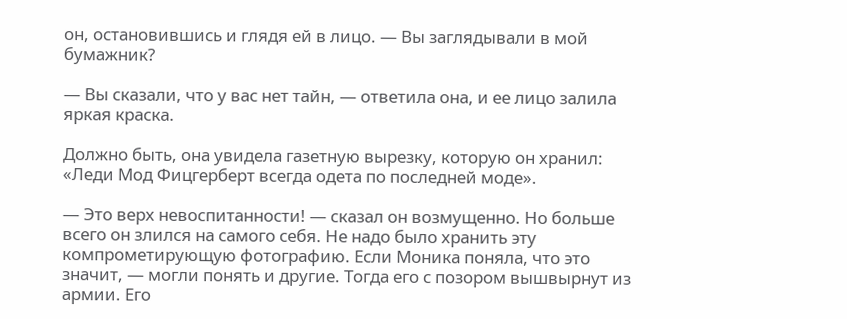он, остановившись и глядя ей в лицо. — Вы заглядывали в мой бумажник?

— Вы сказали, что у вас нет тайн, — ответила она, и ее лицо залила яркая краска.

Должно быть, она увидела газетную вырезку, которую он хранил: «Леди Мод Фицгерберт всегда одета по последней моде».

— Это верх невоспитанности! — сказал он возмущенно. Но больше всего он злился на самого себя. Не надо было хранить эту компрометирующую фотографию. Если Моника поняла, что это значит, — могли понять и другие. Тогда его с позором вышвырнут из армии. Его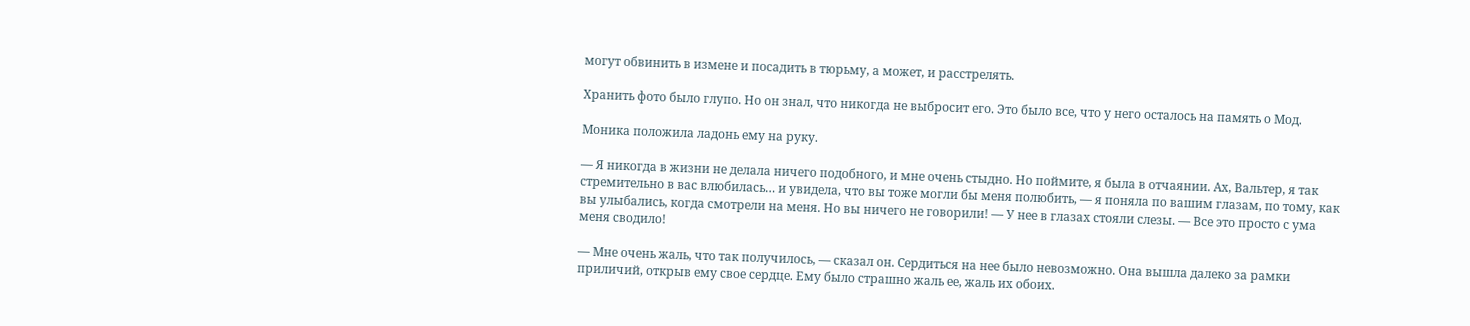могут обвинить в измене и посадить в тюрьму, а может, и расстрелять.

Хранить фото было глупо. Но он знал, что никогда не выбросит его. Это было все, что у него осталось на память о Мод.

Моника положила ладонь ему на руку.

— Я никогда в жизни не делала ничего подобного, и мне очень стыдно. Но поймите, я была в отчаянии. Ах, Вальтер, я так стремительно в вас влюбилась… и увидела, что вы тоже могли бы меня полюбить, — я поняла по вашим глазам, по тому, как вы улыбались, когда смотрели на меня. Но вы ничего не говорили! — У нее в глазах стояли слезы. — Все это просто с ума меня сводило!

— Мне очень жаль, что так получилось, — сказал он. Сердиться на нее было невозможно. Она вышла далеко за рамки приличий, открыв ему свое сердце. Ему было страшно жаль ее, жаль их обоих.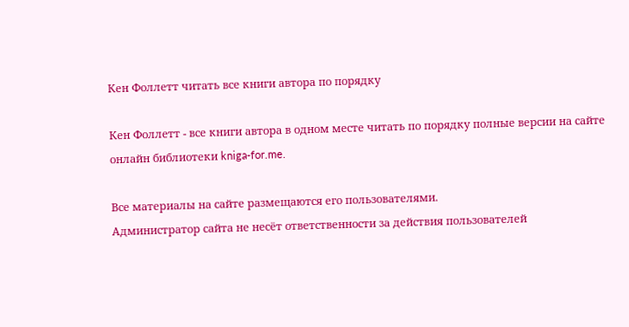Кен Фоллетт читать все книги автора по порядку

Кен Фоллетт - все книги автора в одном месте читать по порядку полные версии на сайте онлайн библиотеки kniga-for.me.

Все материалы на сайте размещаются его пользователями.
Администратор сайта не несёт ответственности за действия пользователей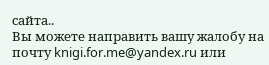сайта..
Вы можете направить вашу жалобу на почту knigi.for.me@yandex.ru или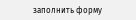заполнить форму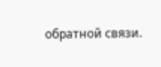обратной связи.